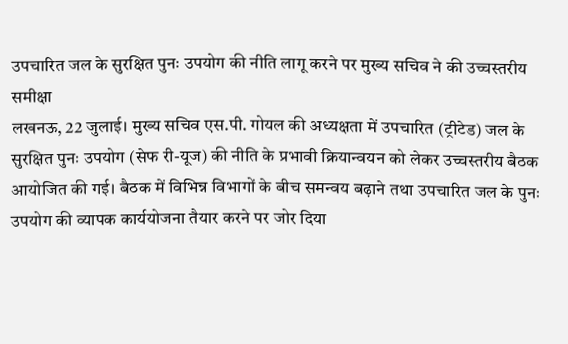उपचारित जल के सुरक्षित पुनः उपयोग की नीति लागू करने पर मुख्य सचिव ने की उच्चस्तरीय समीक्षा
लखनऊ, 22 जुलाई। मुख्य सचिव एस.पी. गोयल की अध्यक्षता में उपचारित (ट्रीटेड) जल के सुरक्षित पुनः उपयोग (सेफ री-यूज) की नीति के प्रभावी क्रियान्वयन को लेकर उच्चस्तरीय बैठक आयोजित की गई। बैठक में विभिन्न विभागों के बीच समन्वय बढ़ाने तथा उपचारित जल के पुनः उपयोग की व्यापक कार्ययोजना तैयार करने पर जोर दिया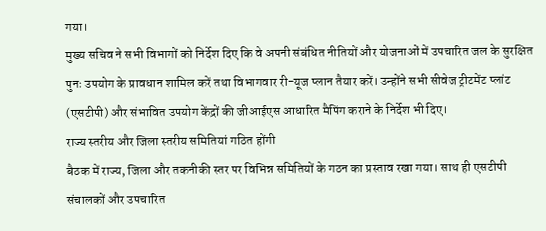गया।
मुख्य सचिव ने सभी विभागों को निर्देश दिए कि वे अपनी संबंधित नीतियों और योजनाओं में उपचारित जल के सुरक्षित पुनः उपयोग के प्रावधान शामिल करें तथा विभागवार री-यूज प्लान तैयार करें। उन्होंने सभी सीवेज ट्रीटमेंट प्लांट (एसटीपी) और संभावित उपयोग केंद्रों की जीआईएस आधारित मैपिंग कराने के निर्देश भी दिए।
राज्य स्तरीय और जिला स्तरीय समितियां गठित होंगी
बैठक में राज्य, जिला और तकनीकी स्तर पर विभिन्न समितियों के गठन का प्रस्ताव रखा गया। साथ ही एसटीपी संचालकों और उपचारित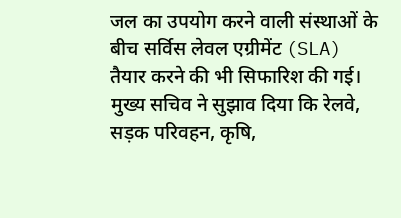जल का उपयोग करने वाली संस्थाओं के बीच सर्विस लेवल एग्रीमेंट (SLA) तैयार करने की भी सिफारिश की गई।
मुख्य सचिव ने सुझाव दिया कि रेलवे, सड़क परिवहन, कृषि,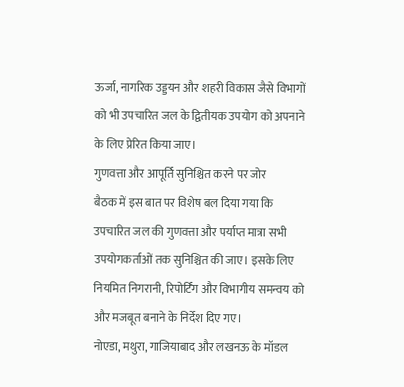ऊर्जा, नागरिक उड्डयन और शहरी विकास जैसे विभागों को भी उपचारित जल के द्वितीयक उपयोग को अपनाने के लिए प्रेरित किया जाए।
गुणवत्ता और आपूर्ति सुनिश्चित करने पर जोर
बैठक में इस बात पर विशेष बल दिया गया कि उपचारित जल की गुणवत्ता और पर्याप्त मात्रा सभी उपयोगकर्ताओं तक सुनिश्चित की जाए। इसके लिए नियमित निगरानी, रिपोर्टिंग और विभागीय समन्वय को और मजबूत बनाने के निर्देश दिए गए।
नोएडा, मथुरा, गाजियाबाद और लखनऊ के मॉडल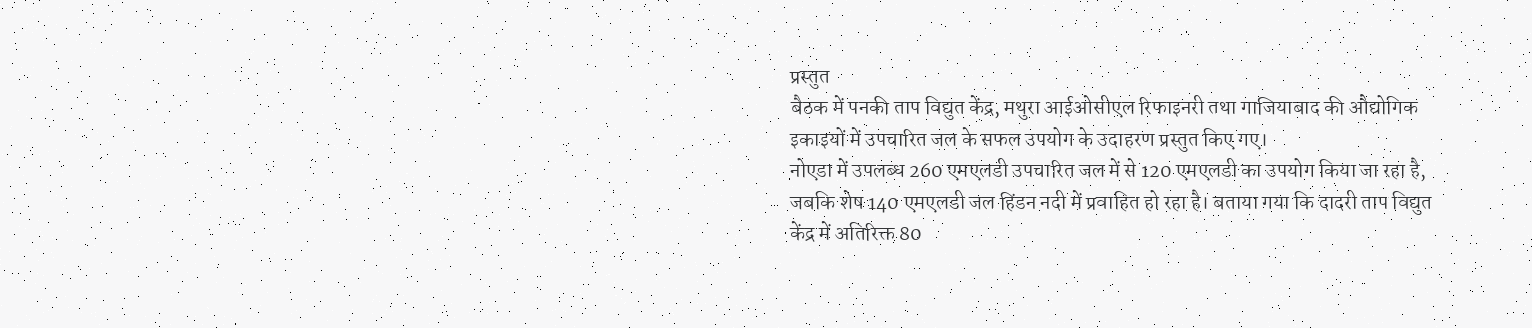प्रस्तुत
बैठक में पनकी ताप विद्युत केंद्र, मथुरा आईओसीएल रिफाइनरी तथा गाजियाबाद की औद्योगिक इकाइयों में उपचारित जल के सफल उपयोग के उदाहरण प्रस्तुत किए गए।
नोएडा में उपलब्ध 260 एमएलडी उपचारित जल में से 120 एमएलडी का उपयोग किया जा रहा है, जबकि शेष 140 एमएलडी जल हिंडन नदी में प्रवाहित हो रहा है। बताया गया कि दादरी ताप विद्युत केंद्र में अतिरिक्त 80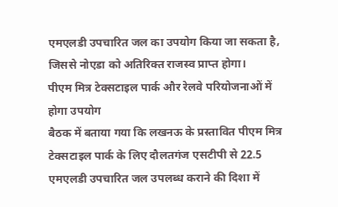एमएलडी उपचारित जल का उपयोग किया जा सकता है, जिससे नोएडा को अतिरिक्त राजस्व प्राप्त होगा।
पीएम मित्र टेक्सटाइल पार्क और रेलवे परियोजनाओं में होगा उपयोग
बैठक में बताया गया कि लखनऊ के प्रस्तावित पीएम मित्र टेक्सटाइल पार्क के लिए दौलतगंज एसटीपी से 22.5 एमएलडी उपचारित जल उपलब्ध कराने की दिशा में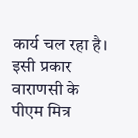कार्य चल रहा है। इसी प्रकार वाराणसी के पीएम मित्र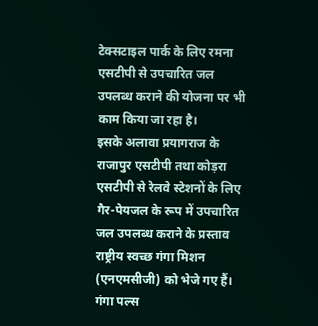टेक्सटाइल पार्क के लिए रमना एसटीपी से उपचारित जल उपलब्ध कराने की योजना पर भी काम किया जा रहा है।
इसके अलावा प्रयागराज के राजापुर एसटीपी तथा कोड़रा एसटीपी से रेलवे स्टेशनों के लिए गैर-पेयजल के रूप में उपचारित जल उपलब्ध कराने के प्रस्ताव राष्ट्रीय स्वच्छ गंगा मिशन (एनएमसीजी) को भेजे गए हैं।
गंगा पल्स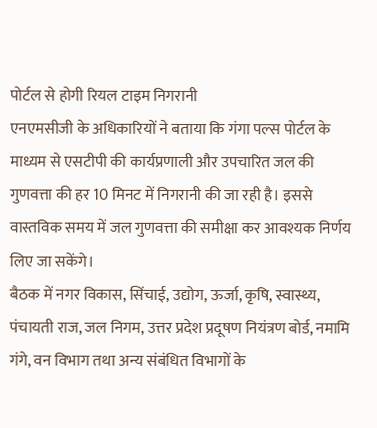पोर्टल से होगी रियल टाइम निगरानी
एनएमसीजी के अधिकारियों ने बताया कि गंगा पल्स पोर्टल के माध्यम से एसटीपी की कार्यप्रणाली और उपचारित जल की गुणवत्ता की हर 10 मिनट में निगरानी की जा रही है। इससे वास्तविक समय में जल गुणवत्ता की समीक्षा कर आवश्यक निर्णय लिए जा सकेंगे।
बैठक में नगर विकास, सिंचाई, उद्योग, ऊर्जा, कृषि, स्वास्थ्य, पंचायती राज, जल निगम, उत्तर प्रदेश प्रदूषण नियंत्रण बोर्ड, नमामि गंगे, वन विभाग तथा अन्य संबंधित विभागों के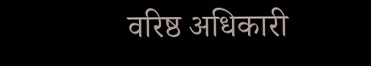वरिष्ठ अधिकारी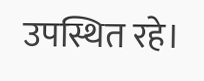उपस्थित रहे।